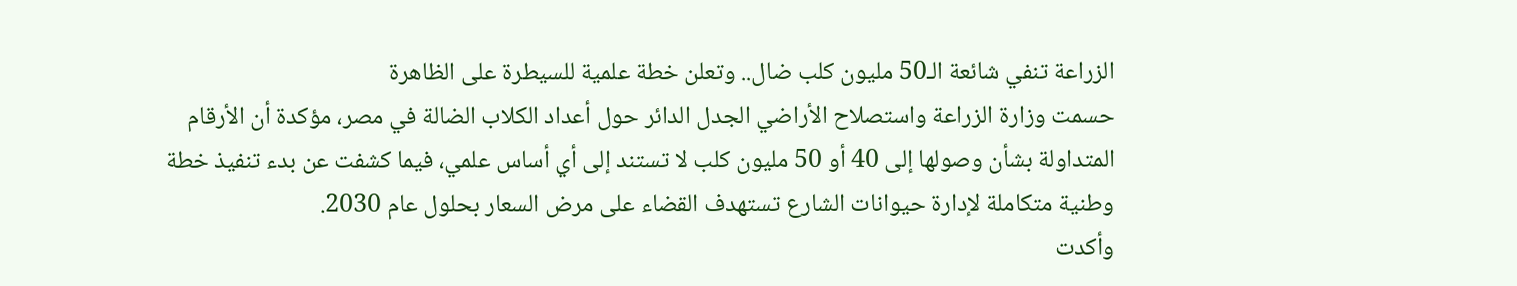الزراعة تنفي شائعة الـ50 مليون كلب ضال.. وتعلن خطة علمية للسيطرة على الظاهرة
حسمت وزارة الزراعة واستصلاح الأراضي الجدل الدائر حول أعداد الكلاب الضالة في مصر، مؤكدة أن الأرقام المتداولة بشأن وصولها إلى 40 أو 50 مليون كلب لا تستند إلى أي أساس علمي، فيما كشفت عن بدء تنفيذ خطة وطنية متكاملة لإدارة حيوانات الشارع تستهدف القضاء على مرض السعار بحلول عام 2030.
وأكدت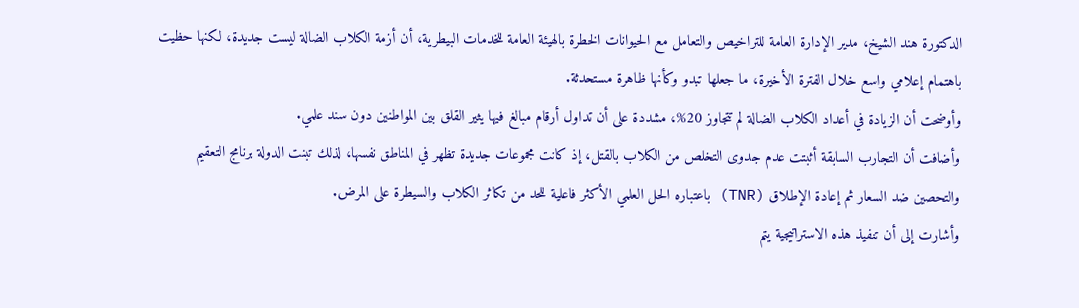الدكتورة هند الشيخ، مدير الإدارة العامة للتراخيص والتعامل مع الحيوانات الخطرة بالهيئة العامة للخدمات البيطرية، أن أزمة الكلاب الضالة ليست جديدة، لكنها حظيت باهتمام إعلامي واسع خلال الفترة الأخيرة، ما جعلها تبدو وكأنها ظاهرة مستحدثة.
وأوضحت أن الزيادة في أعداد الكلاب الضالة لم تتجاوز 20%، مشددة على أن تداول أرقام مبالغ فيها يثير القلق بين المواطنين دون سند علمي.
وأضافت أن التجارب السابقة أثبتت عدم جدوى التخلص من الكلاب بالقتل، إذ كانت مجموعات جديدة تظهر في المناطق نفسها، لذلك تبنت الدولة برنامج التعقيم والتحصين ضد السعار ثم إعادة الإطلاق (TNR) باعتباره الحل العلمي الأكثر فاعلية للحد من تكاثر الكلاب والسيطرة على المرض.
وأشارت إلى أن تنفيذ هذه الاستراتيجية يتم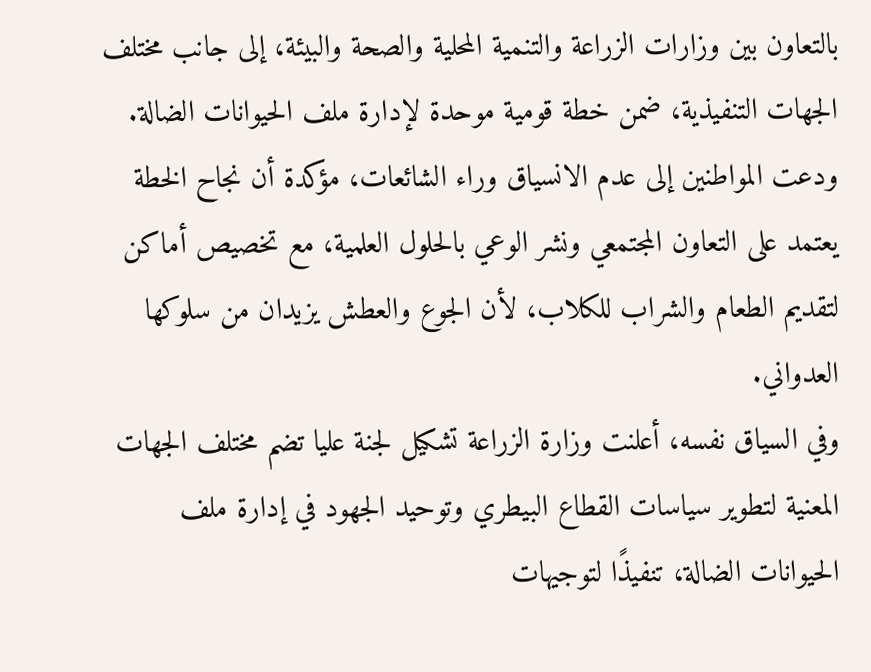بالتعاون بين وزارات الزراعة والتنمية المحلية والصحة والبيئة، إلى جانب مختلف الجهات التنفيذية، ضمن خطة قومية موحدة لإدارة ملف الحيوانات الضالة.
ودعت المواطنين إلى عدم الانسياق وراء الشائعات، مؤكدة أن نجاح الخطة يعتمد على التعاون المجتمعي ونشر الوعي بالحلول العلمية، مع تخصيص أماكن لتقديم الطعام والشراب للكلاب، لأن الجوع والعطش يزيدان من سلوكها العدواني.
وفي السياق نفسه، أعلنت وزارة الزراعة تشكيل لجنة عليا تضم مختلف الجهات المعنية لتطوير سياسات القطاع البيطري وتوحيد الجهود في إدارة ملف الحيوانات الضالة، تنفيذًا لتوجيهات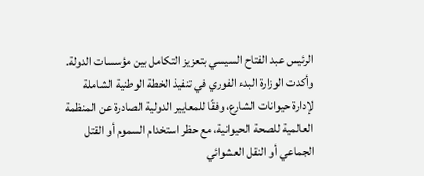الرئيس عبد الفتاح السيسي بتعزيز التكامل بين مؤسسات الدولة.
وأكدت الوزارة البدء الفوري في تنفيذ الخطة الوطنية الشاملة لإدارة حيوانات الشارع، وفقًا للمعايير الدولية الصادرة عن المنظمة العالمية للصحة الحيوانية، مع حظر استخدام السموم أو القتل الجماعي أو النقل العشوائي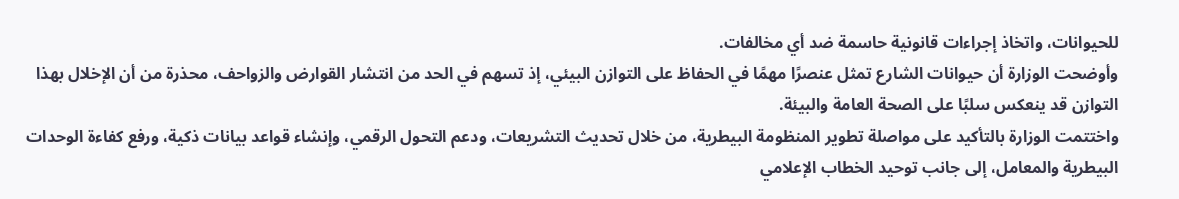للحيوانات، واتخاذ إجراءات قانونية حاسمة ضد أي مخالفات.
وأوضحت الوزارة أن حيوانات الشارع تمثل عنصرًا مهمًا في الحفاظ على التوازن البيئي، إذ تسهم في الحد من انتشار القوارض والزواحف، محذرة من أن الإخلال بهذا التوازن قد ينعكس سلبًا على الصحة العامة والبيئة.
واختتمت الوزارة بالتأكيد على مواصلة تطوير المنظومة البيطرية، من خلال تحديث التشريعات، ودعم التحول الرقمي، وإنشاء قواعد بيانات ذكية، ورفع كفاءة الوحدات البيطرية والمعامل، إلى جانب توحيد الخطاب الإعلامي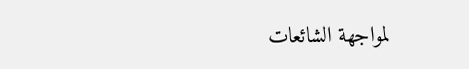لمواجهة الشائعات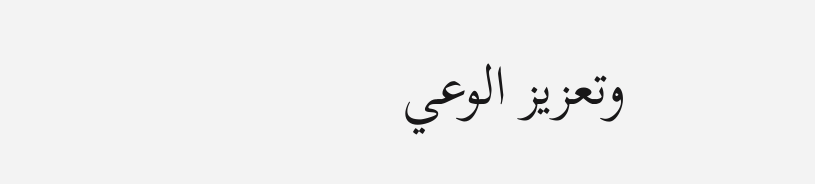وتعزيز الوعي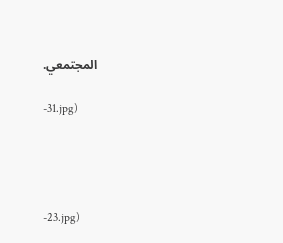المجتمعي.

-31.jpg)




-23.jpg)